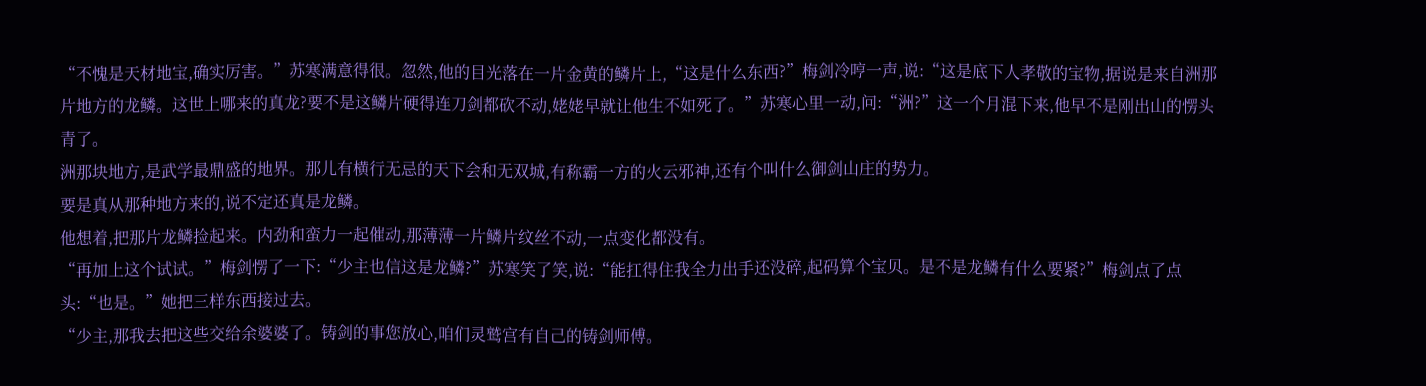“不愧是天材地宝,确实厉害。”苏寒满意得很。忽然,他的目光落在一片金黄的鳞片上,“这是什么东西?”梅剑冷哼一声,说:“这是底下人孝敬的宝物,据说是来自洲那片地方的龙鳞。这世上哪来的真龙?要不是这鳞片硬得连刀剑都砍不动,姥姥早就让他生不如死了。”苏寒心里一动,问:“洲?”这一个月混下来,他早不是刚出山的愣头青了。
洲那块地方,是武学最鼎盛的地界。那儿有横行无忌的天下会和无双城,有称霸一方的火云邪神,还有个叫什么御剑山庄的势力。
要是真从那种地方来的,说不定还真是龙鳞。
他想着,把那片龙鳞捡起来。内劲和蛮力一起催动,那薄薄一片鳞片纹丝不动,一点变化都没有。
“再加上这个试试。”梅剑愣了一下:“少主也信这是龙鳞?”苏寒笑了笑,说:“能扛得住我全力出手还没碎,起码算个宝贝。是不是龙鳞有什么要紧?”梅剑点了点头:“也是。”她把三样东西接过去。
“少主,那我去把这些交给余婆婆了。铸剑的事您放心,咱们灵鹫宫有自己的铸剑师傅。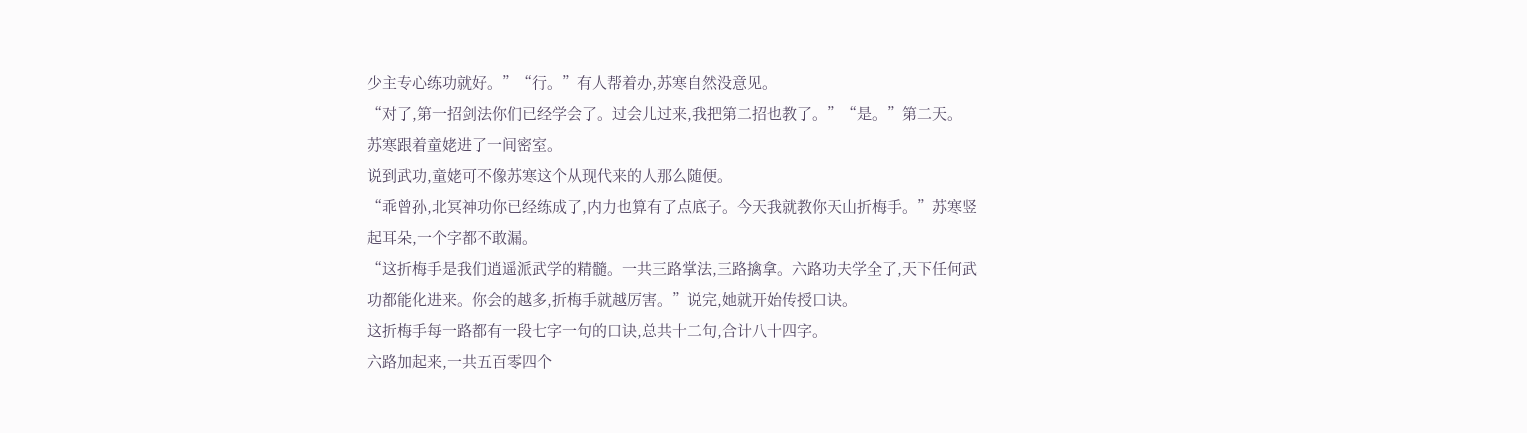少主专心练功就好。”“行。”有人帮着办,苏寒自然没意见。
“对了,第一招剑法你们已经学会了。过会儿过来,我把第二招也教了。”“是。”第二天。
苏寒跟着童姥进了一间密室。
说到武功,童姥可不像苏寒这个从现代来的人那么随便。
“乖曾孙,北冥神功你已经练成了,内力也算有了点底子。今天我就教你天山折梅手。”苏寒竖起耳朵,一个字都不敢漏。
“这折梅手是我们逍遥派武学的精髓。一共三路掌法,三路擒拿。六路功夫学全了,天下任何武功都能化进来。你会的越多,折梅手就越厉害。”说完,她就开始传授口诀。
这折梅手每一路都有一段七字一句的口诀,总共十二句,合计八十四字。
六路加起来,一共五百零四个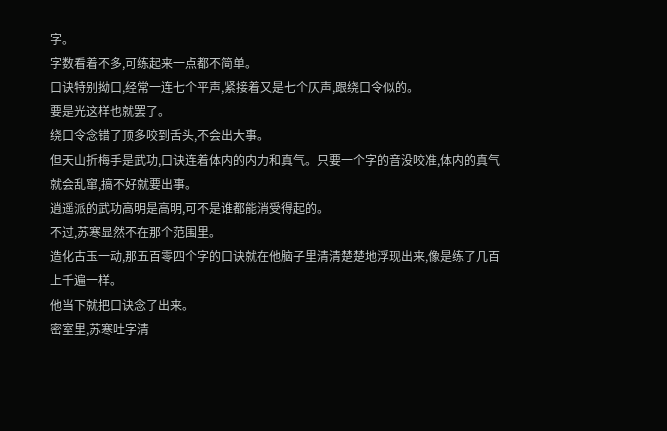字。
字数看着不多,可练起来一点都不简单。
口诀特别拗口,经常一连七个平声,紧接着又是七个仄声,跟绕口令似的。
要是光这样也就罢了。
绕口令念错了顶多咬到舌头,不会出大事。
但天山折梅手是武功,口诀连着体内的内力和真气。只要一个字的音没咬准,体内的真气就会乱窜,搞不好就要出事。
逍遥派的武功高明是高明,可不是谁都能消受得起的。
不过,苏寒显然不在那个范围里。
造化古玉一动,那五百零四个字的口诀就在他脑子里清清楚楚地浮现出来,像是练了几百上千遍一样。
他当下就把口诀念了出来。
密室里,苏寒吐字清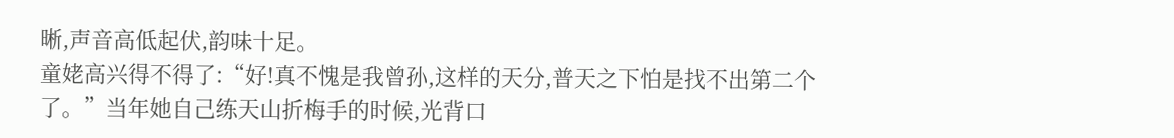晰,声音高低起伏,韵味十足。
童姥高兴得不得了:“好!真不愧是我曾孙,这样的天分,普天之下怕是找不出第二个了。”当年她自己练天山折梅手的时候,光背口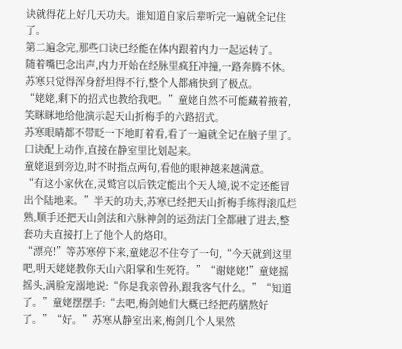诀就得花上好几天功夫。谁知道自家后辈听完一遍就全记住了。
第二遍念完,那些口诀已经能在体内跟着内力一起运转了。
随着嘴巴念出声,内力开始在经脉里疯狂冲撞,一路奔腾不休。
苏寒只觉得浑身舒坦得不行,整个人都痛快到了极点。
“姥姥,剩下的招式也教给我吧。”童姥自然不可能藏着掖着,笑眯眯地给他演示起天山折梅手的六路招式。
苏寒眼睛都不带眨一下地盯着看,看了一遍就全记在脑子里了。口诀配上动作,直接在静室里比划起来。
童姥退到旁边,时不时指点两句,看他的眼神越来越满意。
“有这小家伙在,灵鹫宫以后铁定能出个天人境,说不定还能冒出个陆地来。”半天的功夫,苏寒已经把天山折梅手练得滚瓜烂熟,顺手还把天山剑法和六脉神剑的运劲法门全都融了进去,整套功夫直接打上了他个人的烙印。
“漂亮!”等苏寒停下来,童姥忍不住夸了一句,“今天就到这里吧,明天姥姥教你天山六阳掌和生死符。”“谢姥姥!”童姥摇摇头,满脸宠溺地说:“你是我亲曾孙,跟我客气什么。”“知道了。”童姥摆摆手:“去吧,梅剑她们大概已经把药膳熬好了。”“好。”苏寒从静室出来,梅剑几个人果然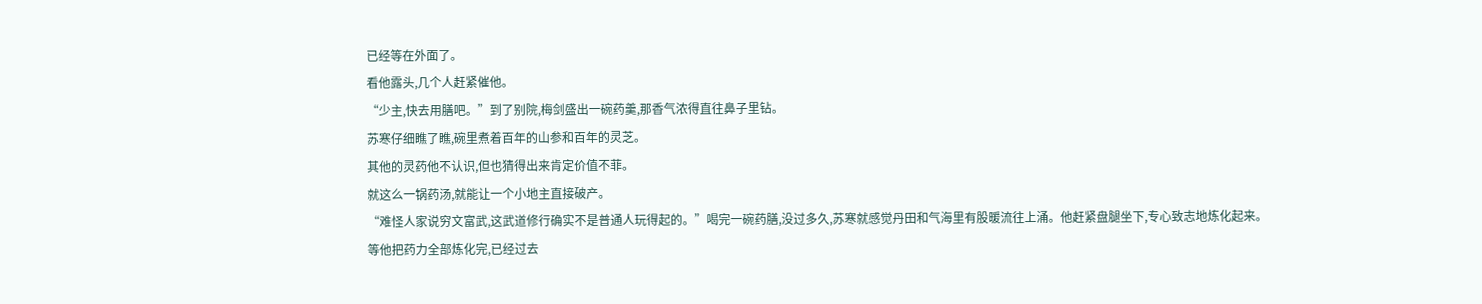已经等在外面了。
看他露头,几个人赶紧催他。
“少主,快去用膳吧。”到了别院,梅剑盛出一碗药羹,那香气浓得直往鼻子里钻。
苏寒仔细瞧了瞧,碗里煮着百年的山参和百年的灵芝。
其他的灵药他不认识,但也猜得出来肯定价值不菲。
就这么一锅药汤,就能让一个小地主直接破产。
“难怪人家说穷文富武,这武道修行确实不是普通人玩得起的。”喝完一碗药膳,没过多久,苏寒就感觉丹田和气海里有股暖流往上涌。他赶紧盘腿坐下,专心致志地炼化起来。
等他把药力全部炼化完,已经过去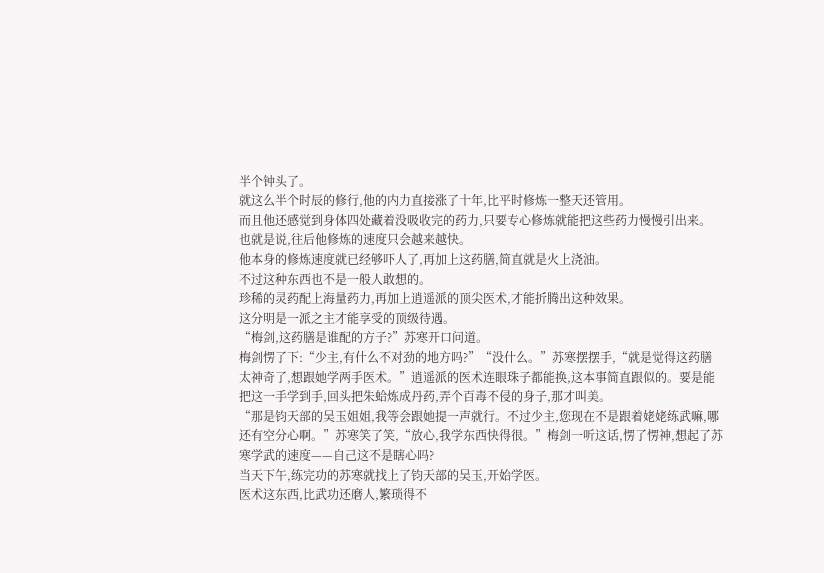半个钟头了。
就这么半个时辰的修行,他的内力直接涨了十年,比平时修炼一整天还管用。
而且他还感觉到身体四处藏着没吸收完的药力,只要专心修炼就能把这些药力慢慢引出来。
也就是说,往后他修炼的速度只会越来越快。
他本身的修炼速度就已经够吓人了,再加上这药膳,简直就是火上浇油。
不过这种东西也不是一般人敢想的。
珍稀的灵药配上海量药力,再加上逍遥派的顶尖医术,才能折腾出这种效果。
这分明是一派之主才能享受的顶级待遇。
“梅剑,这药膳是谁配的方子?”苏寒开口问道。
梅剑愣了下:“少主,有什么不对劲的地方吗?”“没什么。”苏寒摆摆手,“就是觉得这药膳太神奇了,想跟她学两手医术。”逍遥派的医术连眼珠子都能换,这本事简直跟似的。要是能把这一手学到手,回头把朱蛤炼成丹药,弄个百毒不侵的身子,那才叫美。
“那是钧天部的吴玉姐姐,我等会跟她提一声就行。不过少主,您现在不是跟着姥姥练武嘛,哪还有空分心啊。”苏寒笑了笑,“放心,我学东西快得很。”梅剑一听这话,愣了愣神,想起了苏寒学武的速度——自己这不是瞎心吗?
当天下午,练完功的苏寒就找上了钧天部的吴玉,开始学医。
医术这东西,比武功还磨人,繁琐得不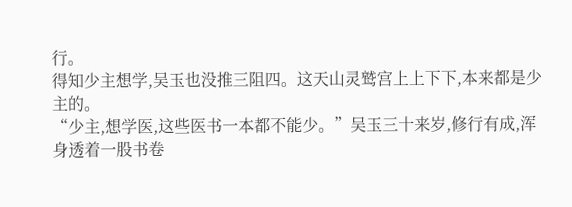行。
得知少主想学,吴玉也没推三阻四。这天山灵鹫宫上上下下,本来都是少主的。
“少主,想学医,这些医书一本都不能少。”吴玉三十来岁,修行有成,浑身透着一股书卷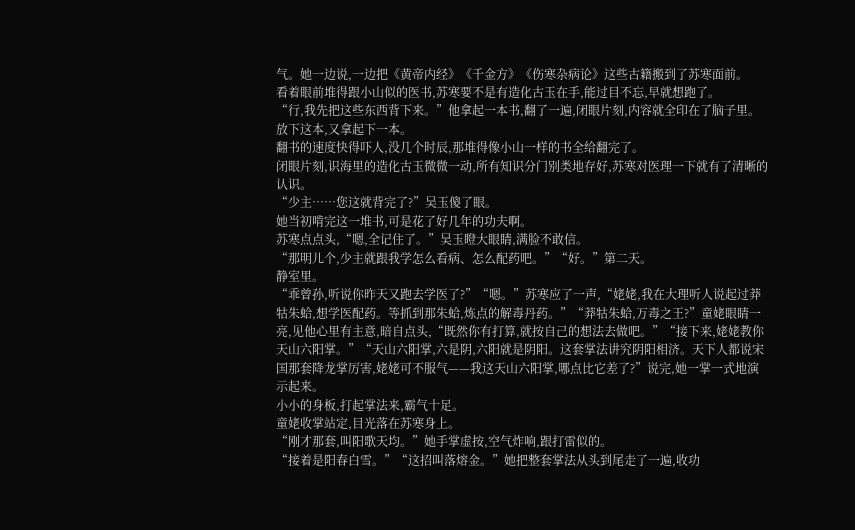气。她一边说,一边把《黄帝内经》《千金方》《伤寒杂病论》这些古籍搬到了苏寒面前。
看着眼前堆得跟小山似的医书,苏寒要不是有造化古玉在手,能过目不忘,早就想跑了。
“行,我先把这些东西背下来。”他拿起一本书,翻了一遍,闭眼片刻,内容就全印在了脑子里。
放下这本,又拿起下一本。
翻书的速度快得吓人,没几个时辰,那堆得像小山一样的书全给翻完了。
闭眼片刻,识海里的造化古玉微微一动,所有知识分门别类地存好,苏寒对医理一下就有了清晰的认识。
“少主……您这就背完了?”吴玉傻了眼。
她当初啃完这一堆书,可是花了好几年的功夫啊。
苏寒点点头,“嗯,全记住了。”吴玉瞪大眼睛,满脸不敢信。
“那明儿个,少主就跟我学怎么看病、怎么配药吧。”“好。”第二天。
静室里。
“乖曾孙,听说你昨天又跑去学医了?”“嗯。”苏寒应了一声,“姥姥,我在大理听人说起过莽牯朱蛤,想学医配药。等抓到那朱蛤,炼点的解毒丹药。”“莽牯朱蛤,万毒之王?”童姥眼睛一亮,见他心里有主意,暗自点头,“既然你有打算,就按自己的想法去做吧。”“接下来,姥姥教你天山六阳掌。”“天山六阳掌,六是阴,六阳就是阴阳。这套掌法讲究阴阳相济。天下人都说宋国那套降龙掌厉害,姥姥可不服气——我这天山六阳掌,哪点比它差了?”说完,她一掌一式地演示起来。
小小的身板,打起掌法来,霸气十足。
童姥收掌站定,目光落在苏寒身上。
“刚才那套,叫阳歌天均。”她手掌虚按,空气炸响,跟打雷似的。
“接着是阳春白雪。”“这招叫落熔金。”她把整套掌法从头到尾走了一遍,收功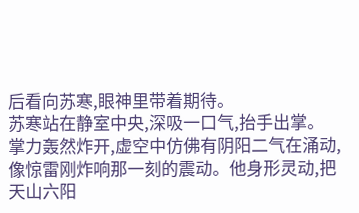后看向苏寒,眼神里带着期待。
苏寒站在静室中央,深吸一口气,抬手出掌。
掌力轰然炸开,虚空中仿佛有阴阳二气在涌动,像惊雷刚炸响那一刻的震动。他身形灵动,把天山六阳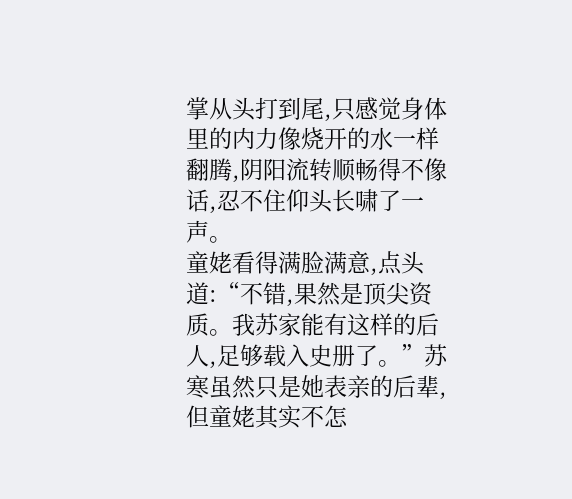掌从头打到尾,只感觉身体里的内力像烧开的水一样翻腾,阴阳流转顺畅得不像话,忍不住仰头长啸了一声。
童姥看得满脸满意,点头道:“不错,果然是顶尖资质。我苏家能有这样的后人,足够载入史册了。”苏寒虽然只是她表亲的后辈,但童姥其实不怎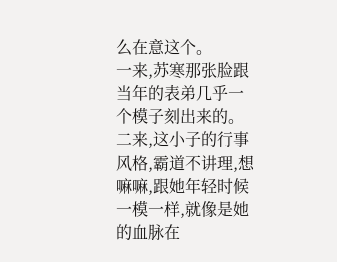么在意这个。
一来,苏寒那张脸跟当年的表弟几乎一个模子刻出来的。二来,这小子的行事风格,霸道不讲理,想嘛嘛,跟她年轻时候一模一样,就像是她的血脉在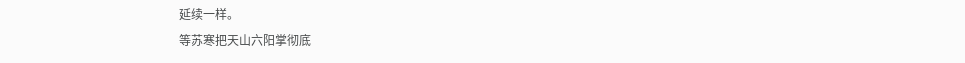延续一样。
等苏寒把天山六阳掌彻底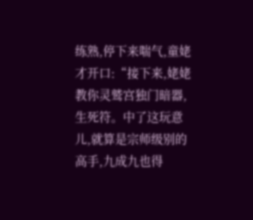练熟,停下来喘气,童姥才开口:“接下来,姥姥教你灵鹫宫独门暗器,生死符。中了这玩意儿,就算是宗师级别的高手,九成九也得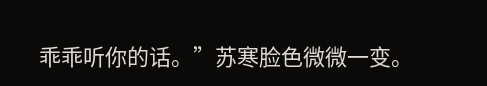乖乖听你的话。”苏寒脸色微微一变。